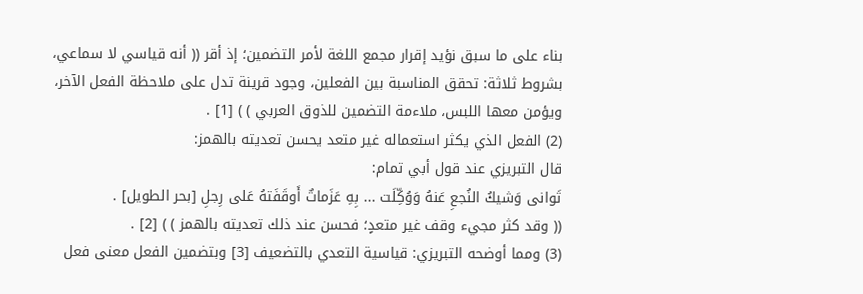بناء على ما سبق نؤيد إقرار مجمع اللغة لأمر التضمين؛ إذ أقر (( أنه قياسي لا سماعي، بشروط ثلاثة: تحقق المناسبة بين الفعلين، وجود قرينة تدل على ملاحظة الفعل الآخر، ويؤمن معها اللبس، ملاءمة التضمين للذوق العربي ) ) [1] .
(2) الفعل الذي يكثر استعماله غير متعد يحسن تعديته بالهمز:
قال التبريزي عند قول أبي تمام:
تَوانى وَشيكُ النُجعِ عَنهُ وَوُكِّلَت ... بِهِ عَزَماتٌ أَوقَفَتهُ عَلى رِجلِ [بحر الطويل] .
(( وقد كثر مجيء وقف غير متعدٍ؛ فحسن عند ذلك تعديته بالهمز ) ) [2] .
(3) ومما أوضحه التبريزي: قياسية التعدي بالتضعيف [3] وبتضمين الفعل معنى فعل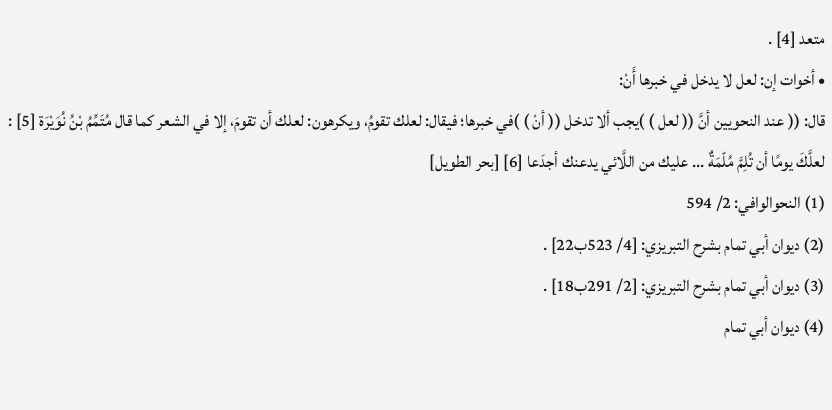متعد [4] .
• أخوات إن: لعل لا يدخل في خبرها أَنْ:
قال: (( عند النحويين أنَّ (( لعل ) )يجب ألا تدخل (( أنْ ) )في خبرها؛ فيقال: لعلك تقومُ، ويكرهون: لعلك أن تقومَ، إلا في الشعر كما قال مُتَمِّمُ بْنُ نُوَيْرَة [5] :
لعلَّكَ يومًا أن تُلِمَّ مُلّمَةٌ ... عليك من اللَّائي يدعنك أجدَعا [6] [بحر الطويل]
(1) النحوالوافي: 2/ 594
(2) ديوان أبي تمام بشرح التبريزي: [4/ 523ب22] .
(3) ديوان أبي تمام بشرح التبريزي: [2/ 291ب18] .
(4) ديوان أبي تمام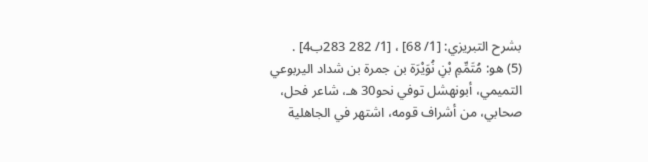بشرح التبريزي: [1/ 68] ، [1/ 282 283ب4] .
(5) هو: مُتَمِّمِ بْنِ نُوَيْرَة بن جمرة بن شداد اليربوعي التميمي، أبونهشل توفي نحو30 هـ، شاعر فحل، صحابي، من أشراف قومه، اشتهر في الجاهلية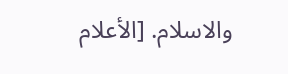والاسلام. [الأعلام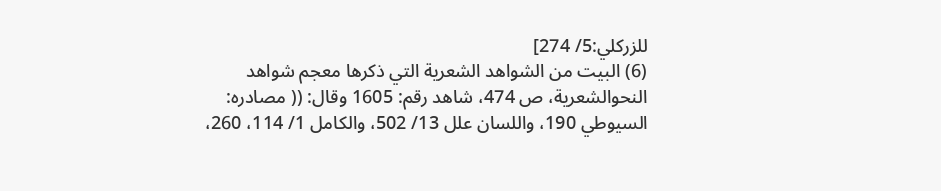للزركلي:5/ 274]
(6) البيت من الشواهد الشعرية التي ذكرها معجم شواهد النحوالشعرية، ص 474، شاهد رقم: 1605 وقال: (( مصادره: السيوطي 190، واللسان علل 13/ 502، والكامل 1/ 114، 260،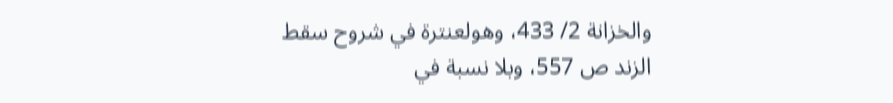والخزانة 2/ 433، وهولعنترة في شروح سقط الزند ص 557، وبلا نسبة في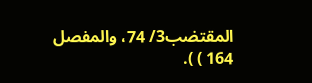المقتضب3/ 74، والمفصل 164 ) ).